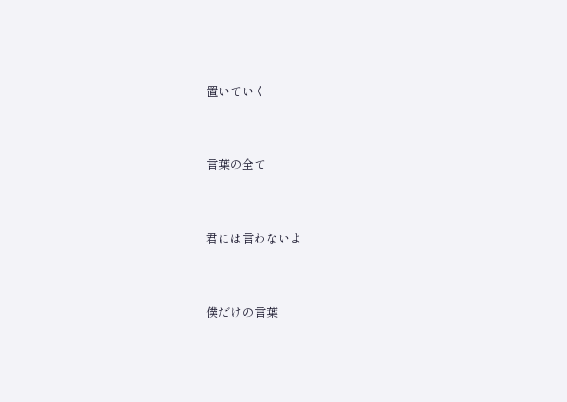置いていく


言葉の全て


君には言わないよ


僕だけの言葉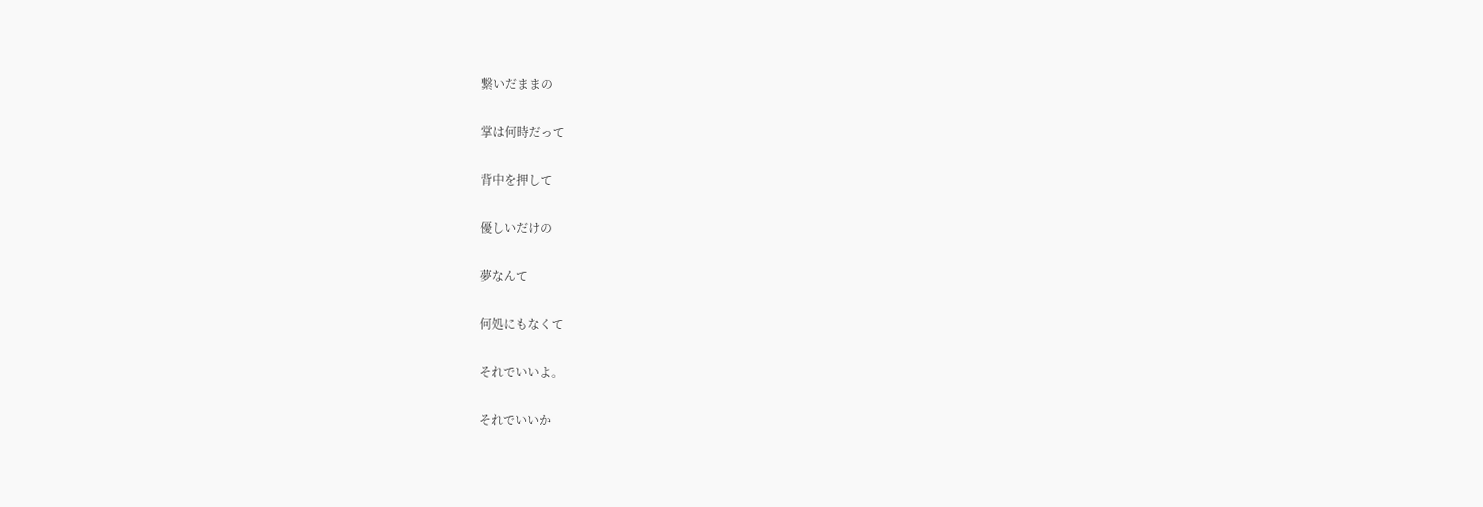繋いだままの


掌は何時だって


背中を押して


優しいだけの


夢なんて


何処にもなくて


それでいいよ。


それでいいか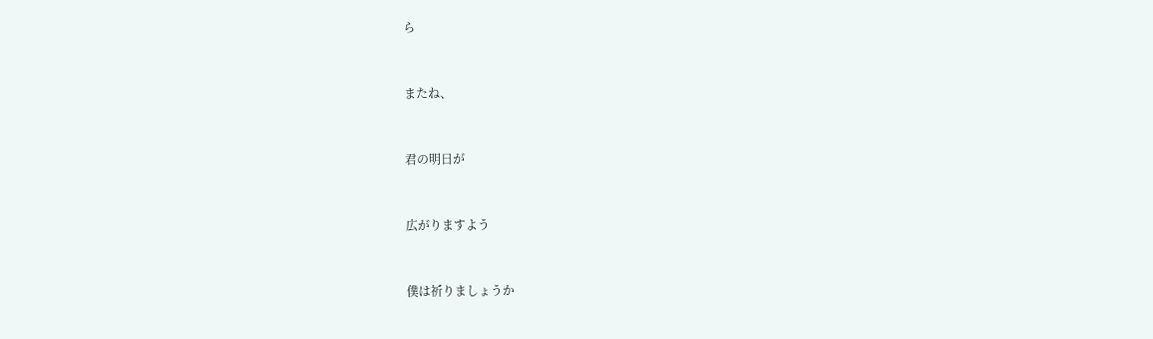ら


またね、


君の明日が


広がりますよう


僕は祈りましょうか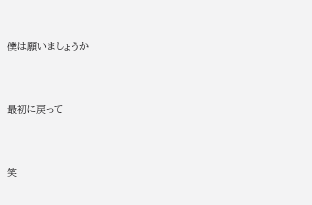僕は願いましょうか


最初に戻って


笑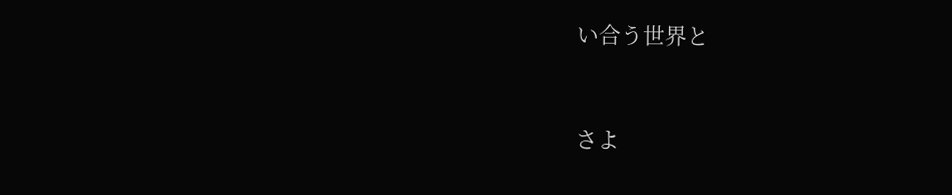い合う世界と


さよ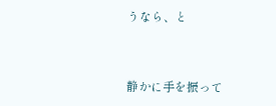うなら、と


静かに手を振って